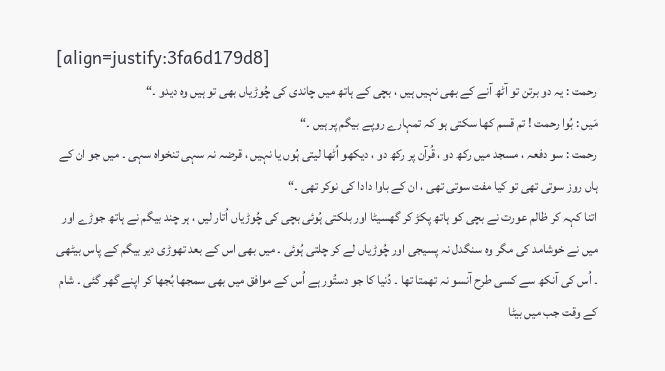[align=justify:3fa6d179d8]
رحمت : یہ دو برتن تو آٹھ آنے کے بھی نہیں ہیں ، بچی کے ہاتھ میں چاندی کی چُوڑیاں بھی تو ہیں وہ دیدو ۔“
مَیں : بُوا رحمت ! تم قسم کھا سکتی ہو کہ تمہارے روپے بیگم پر ہیں ۔“
رحمت : سو دفعہ ، مسجد میں رکھ دو ، قُرآن پر رکھ دو ، دیکھو اُٹھا لیتی ہُوں یا نہیں ، قرضہ نہ سہی تنخواہ سہی ۔ میں جو ان کے ہاں روز سوتی تھی تو کیا مفت سوتی تھی ، ان کے باوا دادا کی نوکر تھی ۔“
اتنا کہہ کر ظالم عورت نے بچی کو ہاتھ پکڑ کر گھسیٹا اور بلکتی ہُوئی بچی کی چُوڑیاں اُتار لیں ، ہر چند بیگم نے ہاتھ جوڑے اور میں نے خوشامد کی مگر وہ سنگدل نہ پسیجی اور چُوڑیاں لے کر چلتی ہُوئی ۔ میں بھی اس کے بعد تھوڑی دیر بیگم کے پاس بیٹھی ۔ اُس کی آنکھ سے کسی طرح آنسو نہ تھمتا تھا ۔ دُنیا کا جو دستُور ہے اُس کے موافق میں بھی سمجھا بُجھا کر اپنے گھر گئی ۔ شام کے وقت جب میں بیٹا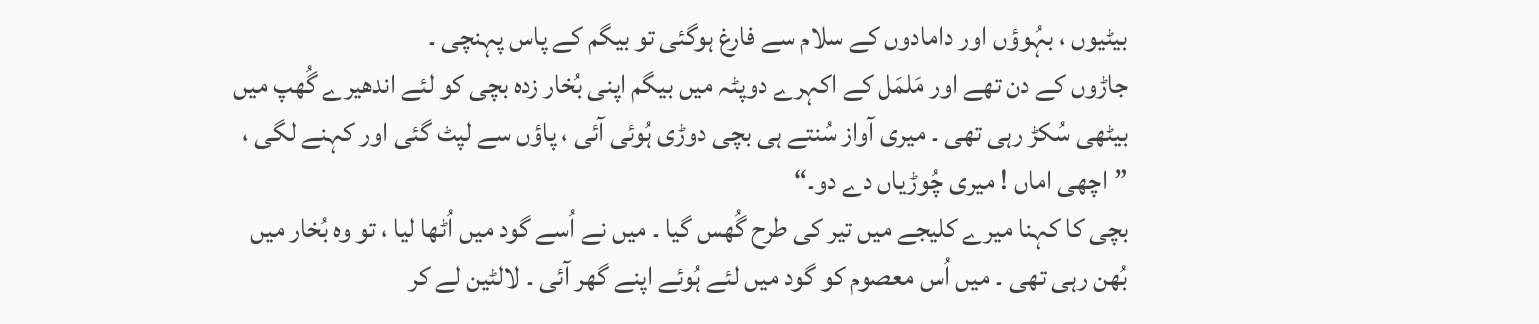بیٹیوں ، بہُوؤں اور دامادوں کے سلام سے فارغ ہوگئی تو بیگم کے پاس پہنچی ۔
جاڑوں کے دن تھے اور مَلمَل کے اکہرے دوپٹہ میں بیگم اپنی بُخار زدہ بچی کو لئے اندھیرے گُھپ میں بیٹھی سُکڑ رہی تھی ۔ میری آواز سُنتے ہی بچی دوڑی ہُوئی آئی ، پاؤں سے لپٹ گئی اور کہنے لگی ،
”اچھی اماں ! میری چُوڑیاں دے دو۔“
بچی کا کہنا میرے کلیجے میں تیر کی طرح گُھس گیا ۔ میں نے اُسے گود میں اُٹھا لیا ، تو وہ بُخار میں بُھن رہی تھی ۔ میں اُس معصوم کو گود میں لئے ہُوئے اپنے گھر آئی ۔ لالٹین لے کر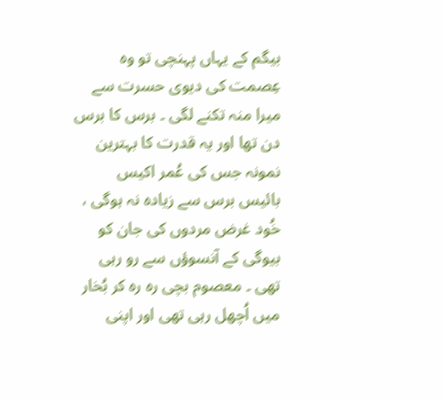بیگم کے یہاں پہنچی تو وہ عِصمت کی دیوی حسرت سے میرا منہ تکنے لگی ۔ برس کا برس دن تھا اور یہ قدرت کا بہترین نمونہ جس کی عُمر اکیس بائیس برس سے زیادہ نہ ہوگی ، خُود غرض مردوں کی جان کو بیوگی کے آنسوؤں سے رو رہی تھی ۔ معصوم بچی رہ رہ کر بُخار میں اُچھل رہی تھی اور اپنی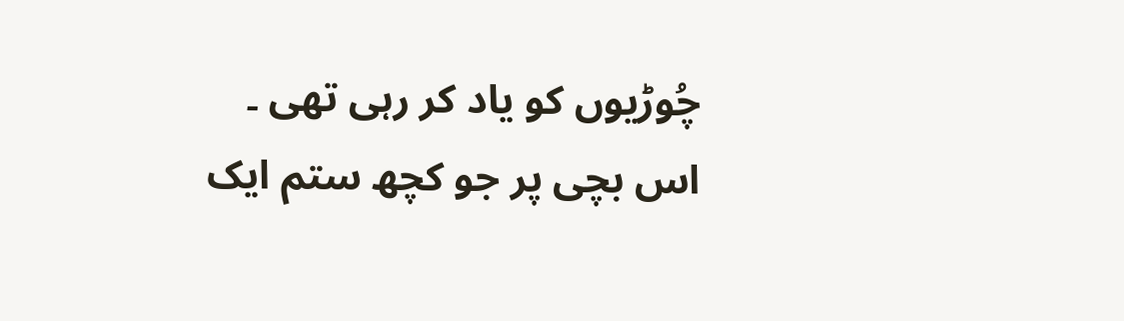چُوڑیوں کو یاد کر رہی تھی ۔
اس بچی پر جو کچھ ستم ایک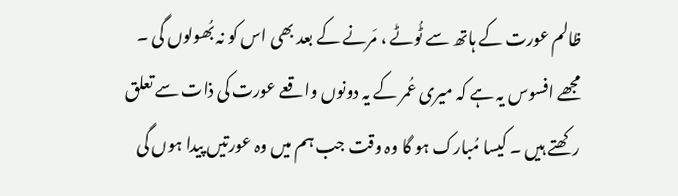ظالم عورت کے ہاتھ سے ٹُوٹے ، مَرنے کے بعد بھی اس کو نہ بُھولوں گی ۔ مجھے افسوس یہ ہے کہ میری عُمر کے یہ دونوں واقعے عورت کی ذات سے تعلق رکھتے ہیں ۔ کیسا مُبارک ہو گا وہ وقت جب ہم میں وہ عورتیں پیدا ہوں گی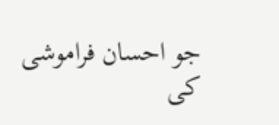جو احسان فراموشی کی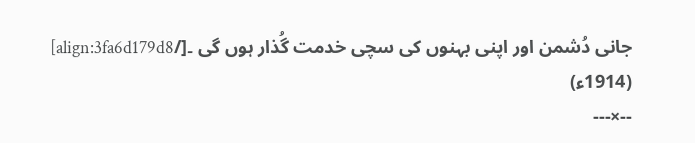جانی دُشمن اور اپنی بہنوں کی سچی خدمت گُذار ہوں گی ۔[/align:3fa6d179d8]
(1914ء)
--×---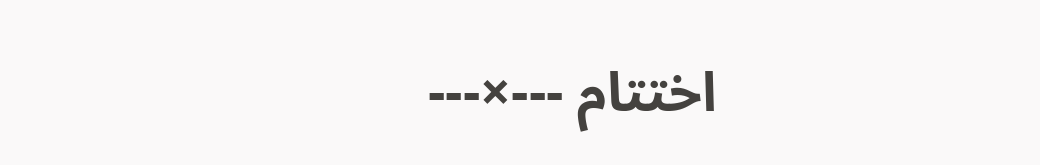اختتام ---×---